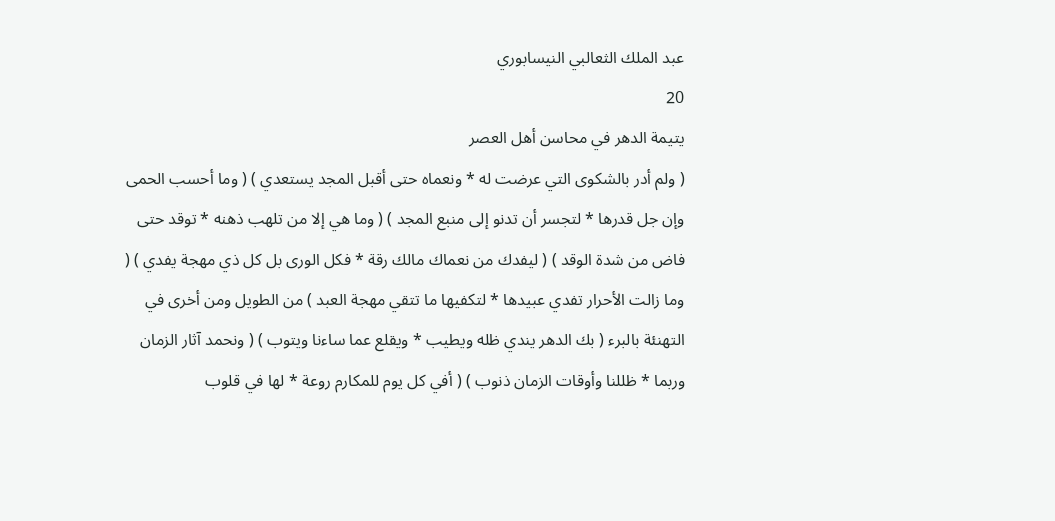عبد الملك الثعالبي النيسابوري
20
يتيمة الدهر في محاسن أهل العصر
( ولم أدر بالشكوى التي عرضت له * ونعماه حتى أقبل المجد يستعدي ) ( وما أحسب الحمى وإن جل قدرها * لتجسر أن تدنو إلى منبع المجد ) ( وما هي إلا من تلهب ذهنه * توقد حتى فاض من شدة الوقد ) ( ليفدك من نعماك مالك رقة * فكل الورى بل كل ذي مهجة يفدي ) ( وما زالت الأحرار تفدي عبيدها * لتكفيها ما تتقي مهجة العبد ) من الطويل ومن أخرى في التهنئة بالبرء ( بك الدهر يندي ظله ويطيب * ويقلع عما ساءنا ويتوب ) ( ونحمد آثار الزمان وربما * ظللنا وأوقات الزمان ذنوب ) ( أفي كل يوم للمكارم روعة * لها في قلوب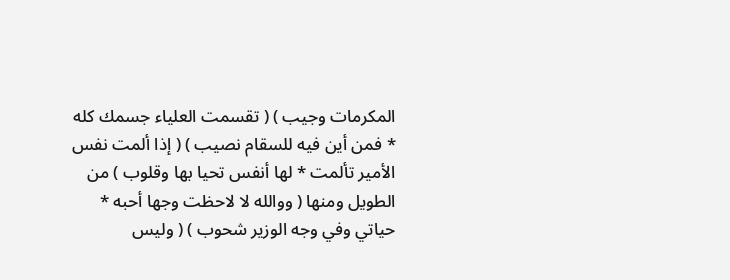المكرمات وجيب ) ( تقسمت العلياء جسمك كله * فمن أين فيه للسقام نصيب ) ( إذا ألمت نفس الأمير تألمت * لها أنفس تحيا بها وقلوب ) من الطويل ومنها ( ووالله لا لاحظت وجها أحبه * حياتي وفي وجه الوزير شحوب ) ( وليس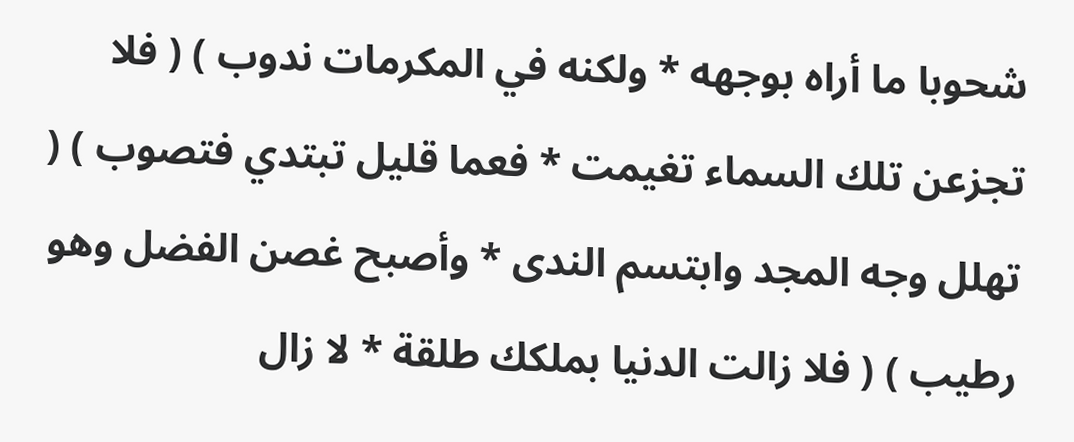شحوبا ما أراه بوجهه * ولكنه في المكرمات ندوب ) ( فلا تجزعن تلك السماء تغيمت * فعما قليل تبتدي فتصوب ) ( تهلل وجه المجد وابتسم الندى * وأصبح غصن الفضل وهو رطيب ) ( فلا زالت الدنيا بملكك طلقة * لا زال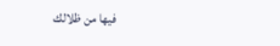فيها من ظلالك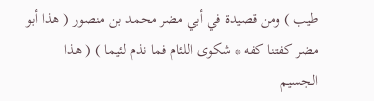طيب ) ومن قصيدة في أبي مضر محمد بن منصور ( هذا أبو مضر كفتنا كفه * شكوى اللئام فما نذم لئيما ) ( هذا الجسيم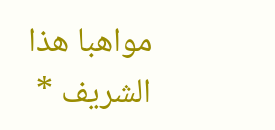مواهبا هذا الشريف *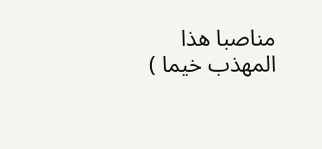مناصبا هذا المهذب خيما )